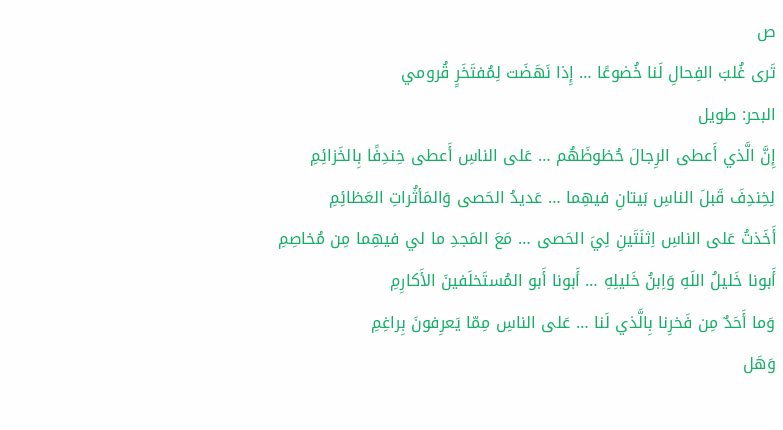ص
تَرى غُلبَ الفِحالِ لَنا خُضوعًا … إِذا نَهَضَت لِمُفتَخَرٍ قُرومي
البحر: طويل
إِنَّ الَّذي أَعطى الرِجالَ حُظوظَهُم … عَلى الناسِ أَعطى خِندِفًا بِالخَزائِمِ
لِخِندِفَ قَبلَ الناسِ بَيتانِ فيهِما … عَديدُ الحَصى وَالمَأثُراتِ العَظائِمِ
أَخَذتُ عَلى الناسِ اِثنَتَينِ لِيَ الحَصى … مَعَ المَجدِ ما لي فيهِما مِن مُخاصِمِ
أَبونا خَليلُ اللَهِ وَاِبنُ خَليلِهِ … أَبونا أَبو المُستَخلَفينَ الأَكارِمِ
وَما أَحَدٌ مِن فَخرِنا بِالَّذي لَنا … عَلى الناسِ مِمّا يَعرِفونَ بِراغِمِ
وَهَل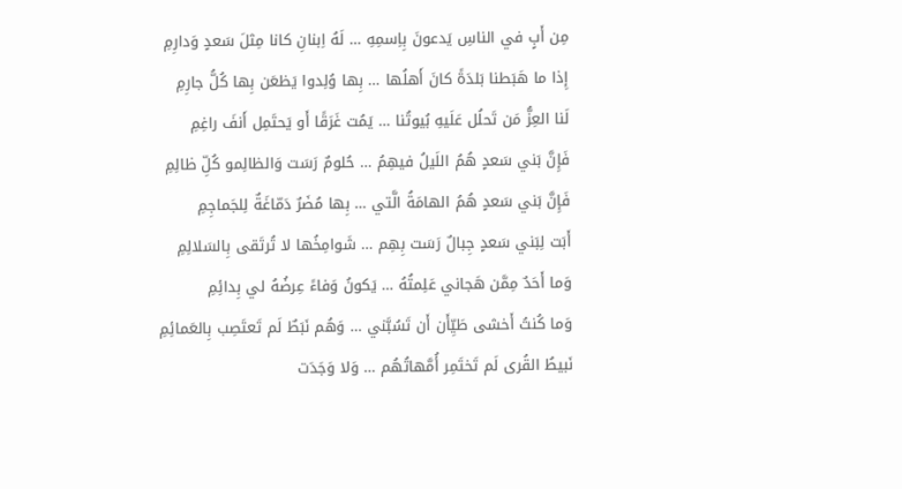مِن أَبٍ في الناسِ يَدعونَ بِاِسمِهِ … لَهُ اِبنانِ كانا مِثلَ سَعدٍ وَدارِمِ
إِذا ما هَبَطنا بَلدَةً كانَ أَهلُها … بِها وُلِدوا يَظعَن بِها كُلُّ جارِمِ
لَنا العِزُّ مَن تَحلُل عَلَيهِ بُيوتُنا … يَمُت غَرَقًا أَو يَحتَمِل أَنفَ راغِمِ
فَإِنَّ بَني سَعدٍ هُمُ اللَيلُ فيهِمُ … حُلومٌ رَسَت وَالظالِمو كُلِّ ظالِمِ
فَإِنَّ بَني سَعدٍ هُمُ الهامَةُ الَّتي … بِها مُضَرٌ دَمّاغَةٌ لِلجَماجِمِ
أَبَت لِبَني سَعدٍ جِبالٌ رَسَت بِهِم … شَوامِخُها لا تُرتَقى بِالسَلالِمِ
وَما أَحَدٌ مِمَّن هَجاني عَلِمتُهُ … يَكونُ وَفاءً عِرضُهُ لي بِدائِمِ
وَما كُنتُ أَخشى طَيِّأَن أَن تَسُبَّني … وَهُم نَبَطٌ لَم تَعتَصِب بِالعَمائِمِ
نَبيطُ القُرى لَم تَختَمِر أُمَّهاتُهُم … وَلا وَجَدَت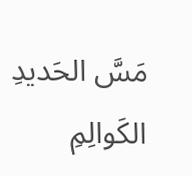مَسَّ الحَديدِ الكَوالِمِ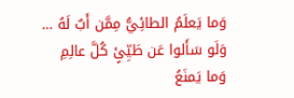وَما يَعلَمُ الطائِيُّ مِمَّن أَبٌ لَهُ … وَلَو سَأَلوا عَن طَيِّئٍ كُلَّ عالِمِ
وَما يَمنَعُ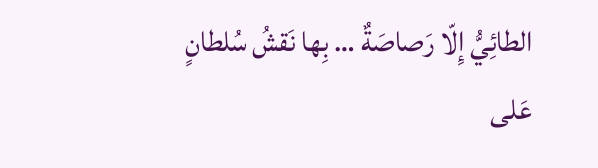الطائِيُّ إِلّا رَصاصَةٌ … بِها نَقشُ سُلطانٍ عَلى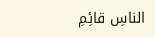الناسِ قائِمِ